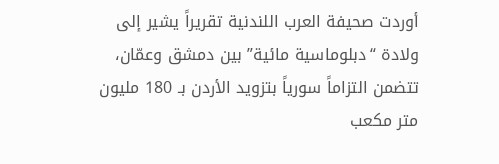أوردت صحيفة العرب اللندنية تقريراً يشير إلى ولادة “دبلوماسية مائية” بين دمشق وعمّان، تتضمن التزاماً سورياً بتزويد الأردن بـ 180 مليون متر مكعب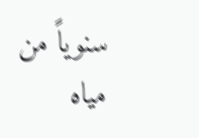سنوياً من مياه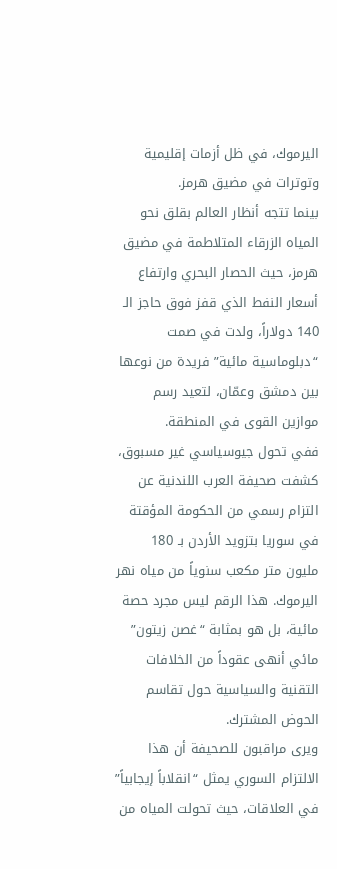اليرموك، في ظل أزمات إقليمية وتوترات في مضيق هرمز.
بينما تتجه أنظار العالم بقلق نحو المياه الزرقاء المتلاطمة في مضيق هرمز، حيث الحصار البحري وارتفاع أسعار النفط الذي قفز فوق حاجز الـ 140 دولاراً، ولدت في صمت “دبلوماسية مائية” فريدة من نوعها بين دمشق وعمّان، لتعيد رسم موازين القوى في المنطقة.
ففي تحول جيوسياسي غير مسبوق، كشفت صحيفة العرب اللندنية عن التزام رسمي من الحكومة المؤقتة في سوريا بتزويد الأردن بـ 180 مليون متر مكعب سنوياً من مياه نهر اليرموك. هذا الرقم ليس مجرد حصة مائية، بل هو بمثابة “غصن زيتون” مائي أنهى عقوداً من الخلافات التقنية والسياسية حول تقاسم الحوض المشترك.
ويرى مراقبون للصحيفة أن هذا الالتزام السوري يمثل “انقلاباً إيجابياً” في العلاقات، حيث تحولت المياه من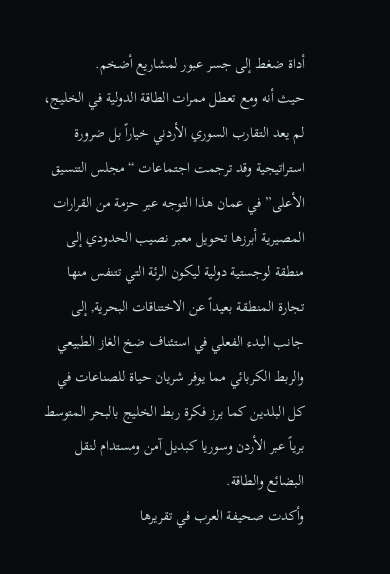أداة ضغط إلى جسر عبور لمشاريع أضخم.
حيث أنه ومع تعطل ممرات الطاقة الدولية في الخليج، لم يعد التقارب السوري الأردني خياراً بل ضرورة استراتيجية وقد ترجمت اجتماعات “مجلس التنسيق الأعلى” في عمان هذا التوجه عبر حزمة من القرارات المصيرية أبرزها تحويل معبر نصيب الحدودي إلى منطقة لوجستية دولية ليكون الرئة التي تتنفس منها تجارة المنطقة بعيداً عن الاختناقات البحرية, إلى جانب البدء الفعلي في استئناف ضخ الغاز الطبيعي والربط الكربائي مما يوفر شريان حياة للصناعات في كل البلدين كما برز فكرة ربط الخليج بالبحر المتوسط برياً عبر الأردن وسوريا كبديل آمن ومستدام لنقل البضائع والطاقة.
وأكدت صحيفة العرب في تقريرها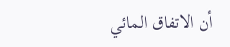أن الاتفاق المائي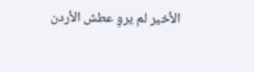الأخير لم يروِ عطش الأردن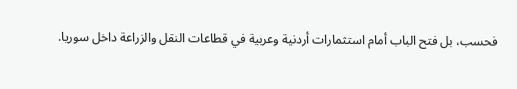فحسب، بل فتح الباب أمام استثمارات أردنية وعربية في قطاعات النقل والزراعة داخل سوريا.